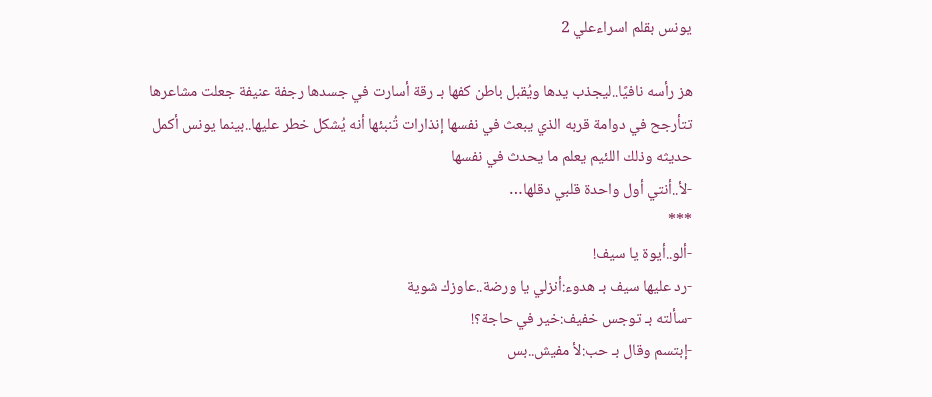يونس بقلم اسراءعلي 2

هز رأسه نافيًا..ليجذب يدها ويُقبل باطن كفها بـ رقة أسارت في جسدها رجفة عنيفة جعلت مشاعرها تتأرجح في دوامة قربه الذي يبعث في نفسها إنذارات تُنبئها أنه يُشكل خطر عليها..بينما يونس أكمل حديثه وذلك اللئيم يعلم ما يحدث في نفسها
-لأ..أنتي أول واحدة قلبي دقلها…
***
-ألو..أيوة يا سيف!
-رد عليها سيف بـ هدوء:أنزلي يا ورضة..عاوزك شوية
-سألته بـ توجس خفيف:خير في حاجة؟!
-إبتسم وقال بـ حب:لأ مفيش..بس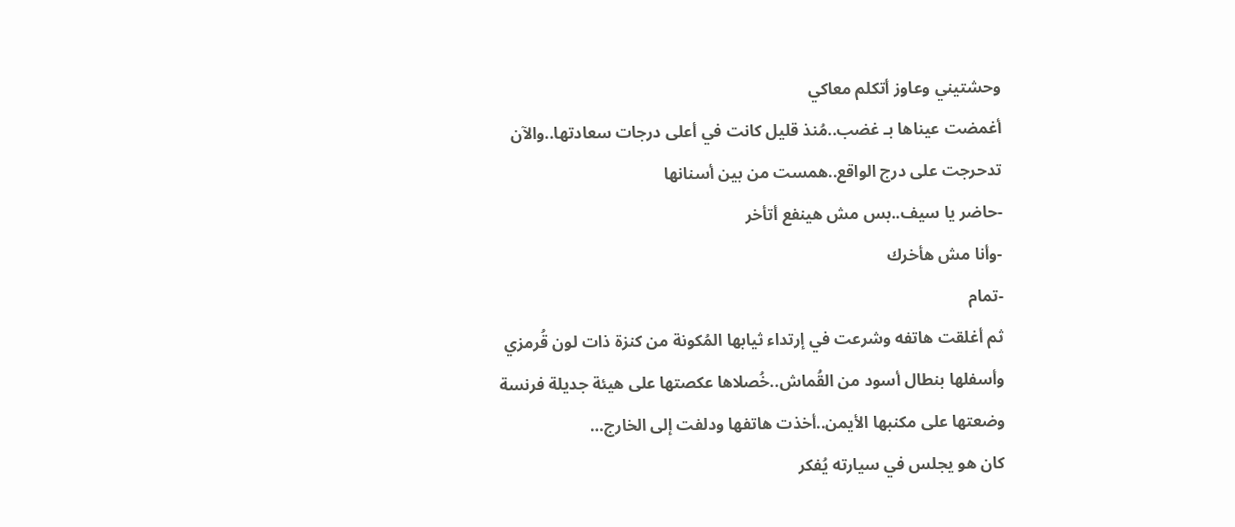وحشتيني وعاوز أتكلم معاكي
أغمضت عيناها بـ غضب..مُنذ قليل كانت في أعلى درجات سعادتها..والآن تدحرجت على درج الواقع..همست من بين أسنانها
-حاضر يا سيف..بس مش هينفع أتأخر
-وأنا مش هأخرك
-تمام
ثم أغلقت هاتفه وشرعت في إرتداء ثيابها المُكونة من كنزة ذات لون قُرمزي وأسفلها بنطال أسود من القُماش..خُصلاها عكصتها على هيئة جديلة فرنسة وضعتها على مكنبها الأيمن..أخذت هاتفها ودلفت إلى الخارج…
كان هو يجلس في سيارته يُفكر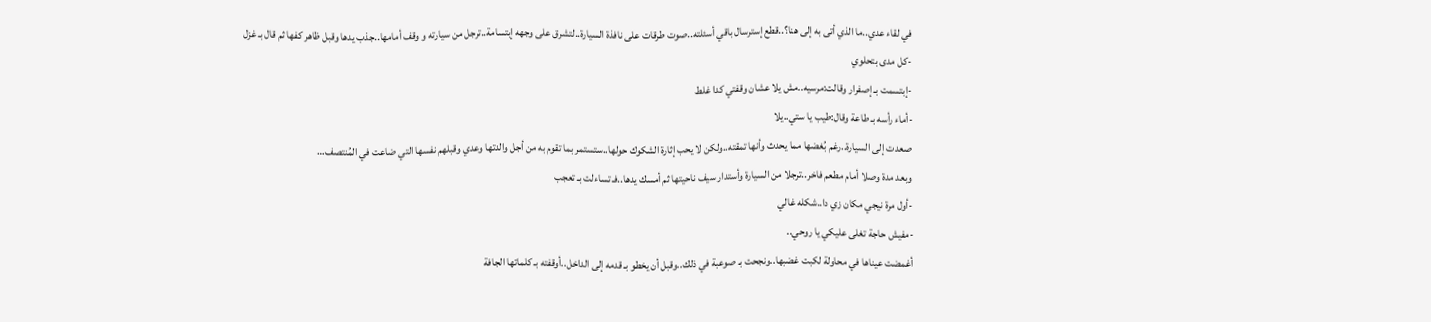في لقاء عدي..ما الذي أتى به إلى هنا؟..قطع إسترسال باقي أسئلته..صوت طرقات على نافذة السيارة..لتشرق على وجهه إبتسامة..ترجل من سيارته و وقف أمامها..جذب يدها وقبل ظاهر كفها ثم قال بـ غزل
-كل مدى بتحلوي
-إبتسمت بـ إصفرار وقالت:مرسيه..مش يلا عشان وقفتي كدا غلط
-أماء رأسه بـ طاعة وقال:طيب يا ستي..يلا
صعدت إلى السيارة..رغم بُغضها مما يحدث وأنها تمقته..ولكن لا يحب إثارة الشكوك حولها..ستستمر بما تقوم به من أجل والدتها وعدي وقبلهم نفسها التي ضاعت في المُنتصف…
وبعد مدة وصلا أمام مطعم فاخر..ترجلا من السيارة وأستدار سيف ناحيتها ثم أمسك يدها..فـ تساءلت بـ تعجب
-أول مرة نيجي مكان زي دا..شكله غالي
-مفيش حاجة تغلى عليكي يا روحي..
أغمضت عيناها في محاولة لكبت غضبها..ونجحت بـ صوعبة في ذلك..وقبل أن يخطو بـ قدمه إلى الداخل..أوقفته بـ كلماتها الجافة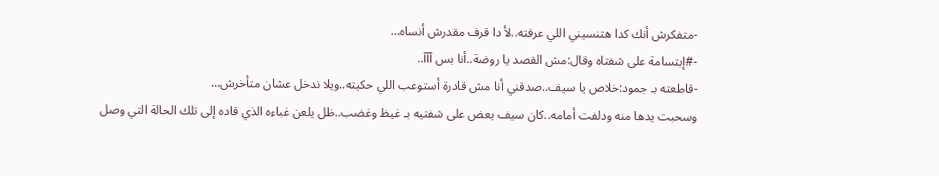-متفكرش أنك كدا هتنسيني اللي عرفته..لأ دا قرف مقدرش أنساه…
-#إبتسامة على شفتاه وقال:مش القصد يا روضة..أنا بس آآآ..
-قاطعته بـ جمود:خلاص يا سيف..صدقني أنا مش قادرة أستوعب اللي حكيته..ويلا ندخل عشان متأخرش…
وسحبت يدها منه ودلفت أمامه..كان سيف يعض على شفتيه بـ غيظ وغضب..ظل يلعن غباءه الذي قاده إلى تلك الحالة التي وصل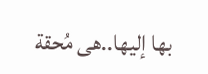بها إليها..هى مُحقة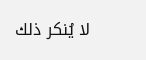لا يُنكر ذلك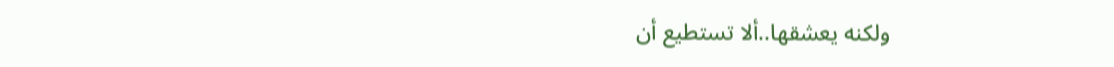ولكنه يعشقها..ألا تستطيع أن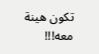تكون هينة معه!!!